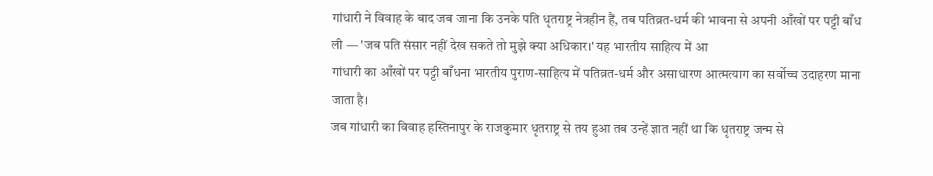गांधारी ने विवाह के बाद जब जाना कि उनके पति धृतराष्ट्र नेत्रहीन हैं, तब पतिव्रत-धर्म की भावना से अपनी आँखों पर पट्टी बाँध ली — 'जब पति संसार नहीं देख सकते तो मुझे क्या अधिकार।' यह भारतीय साहित्य में आ
गांधारी का आँखों पर पट्टी बाँधना भारतीय पुराण-साहित्य में पतिव्रत-धर्म और असाधारण आत्मत्याग का सर्वोच्च उदाहरण माना जाता है।
जब गांधारी का विवाह हस्तिनापुर के राजकुमार धृतराष्ट्र से तय हुआ तब उन्हें ज्ञात नहीं था कि धृतराष्ट्र जन्म से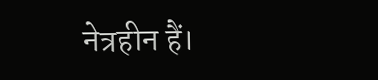नेत्रहीन हैं।